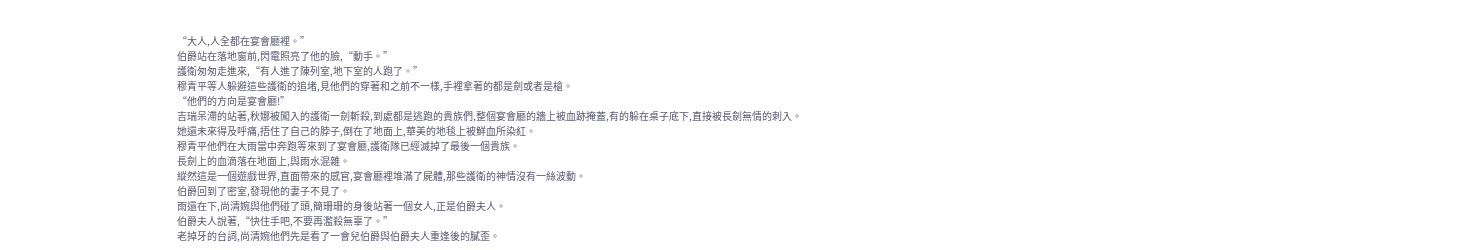“大人,人全都在宴會廳裡。”
伯爵站在落地窗前,閃電照亮了他的臉,“動手。”
護衛匆匆走進來,“有人進了陳列室,地下室的人跑了。”
穆青平等人躲避這些護衛的追堵,見他們的穿著和之前不一樣,手裡拿著的都是劍或者是槍。
“他們的方向是宴會廳!”
吉瑞呆滯的站著,秋娜被闖入的護衛一劍斬殺,到處都是逃跑的貴族們,整個宴會廳的牆上被血跡掩蓋,有的躲在桌子底下,直接被長劍無情的刺入。
她還未來得及呼痛,捂住了自己的脖子,倒在了地面上,華美的地毯上被鮮血所染紅。
穆青平他們在大雨當中奔跑等來到了宴會廳,護衛隊已經滅掉了最後一個貴族。
長劍上的血滴落在地面上,與雨水混雜。
縱然這是一個遊戲世界,直面帶來的感官,宴會廳裡堆滿了屍體,那些護衛的神情沒有一絲波動。
伯爵回到了密室,發現他的妻子不見了。
雨還在下,尚清婉與他們碰了頭,簡珊珊的身後站著一個女人,正是伯爵夫人。
伯爵夫人說著,“快住手吧,不要再濫殺無辜了。”
老掉牙的台詞,尚清婉他們先是看了一會兒伯爵與伯爵夫人重逢後的膩歪。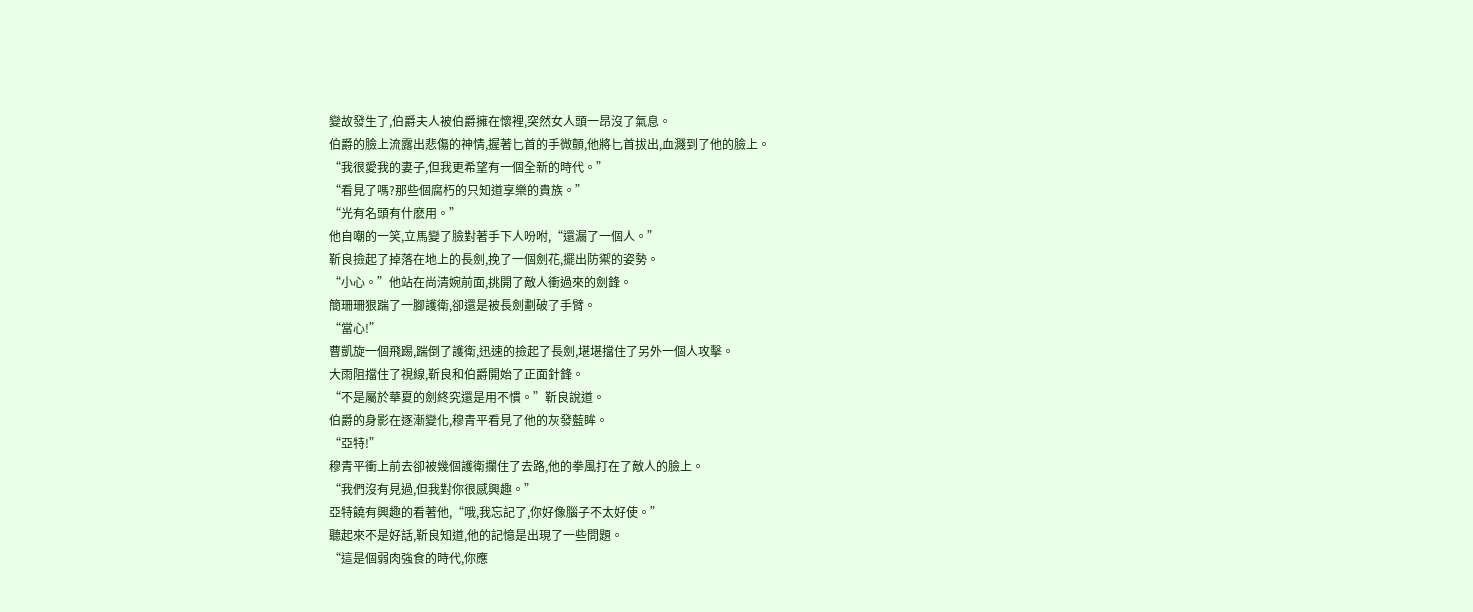變故發生了,伯爵夫人被伯爵擁在懷裡,突然女人頭一昂沒了氣息。
伯爵的臉上流露出悲傷的神情,握著匕首的手微顫,他將匕首拔出,血濺到了他的臉上。
“我很愛我的妻子,但我更希望有一個全新的時代。”
“看見了嗎?那些個腐朽的只知道享樂的貴族。”
“光有名頭有什麽用。”
他自嘲的一笑,立馬變了臉對著手下人吩咐,“還漏了一個人。”
靳良撿起了掉落在地上的長劍,挽了一個劍花,擺出防禦的姿勢。
“小心。”他站在尚清婉前面,挑開了敵人衝過來的劍鋒。
簡珊珊狠踹了一腳護衛,卻還是被長劍劃破了手臂。
“當心!”
曹凱旋一個飛踢,踹倒了護衛,迅速的撿起了長劍,堪堪擋住了另外一個人攻擊。
大雨阻擋住了視線,靳良和伯爵開始了正面針鋒。
“不是屬於華夏的劍終究還是用不慣。”靳良說道。
伯爵的身影在逐漸變化,穆青平看見了他的灰發藍眸。
“亞特!”
穆青平衝上前去卻被幾個護衛攔住了去路,他的拳風打在了敵人的臉上。
“我們沒有見過,但我對你很感興趣。”
亞特饒有興趣的看著他,“哦,我忘記了,你好像腦子不太好使。”
聽起來不是好話,靳良知道,他的記憶是出現了一些問題。
“這是個弱肉強食的時代,你應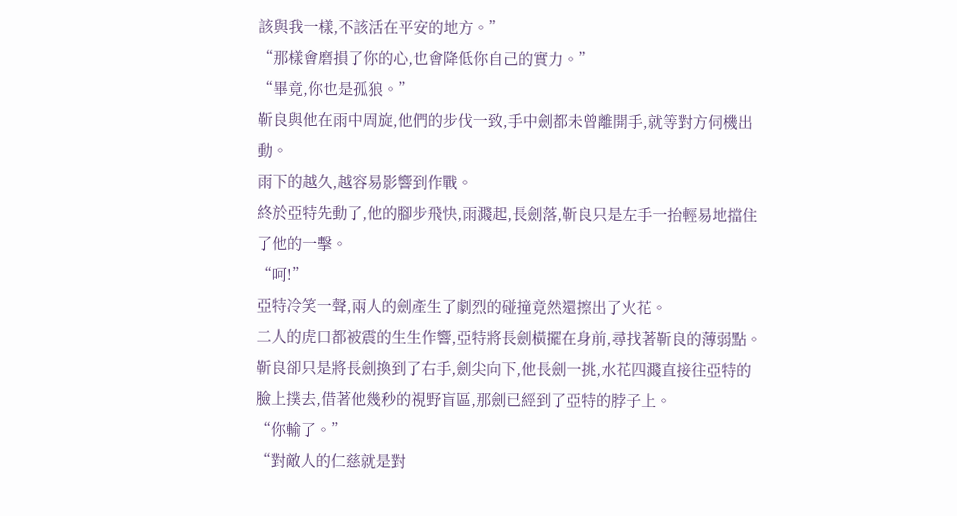該與我一樣,不該活在平安的地方。”
“那樣會磨損了你的心,也會降低你自己的實力。”
“畢竟,你也是孤狼。”
靳良與他在雨中周旋,他們的步伐一致,手中劍都未曾離開手,就等對方伺機出動。
雨下的越久,越容易影響到作戰。
終於亞特先動了,他的腳步飛快,雨濺起,長劍落,靳良只是左手一抬輕易地擋住了他的一擊。
“呵!”
亞特冷笑一聲,兩人的劍產生了劇烈的碰撞竟然還擦出了火花。
二人的虎口都被震的生生作響,亞特將長劍橫擺在身前,尋找著靳良的薄弱點。
靳良卻只是將長劍換到了右手,劍尖向下,他長劍一挑,水花四濺直接往亞特的臉上撲去,借著他幾秒的視野盲區,那劍已經到了亞特的脖子上。
“你輸了。”
“對敵人的仁慈就是對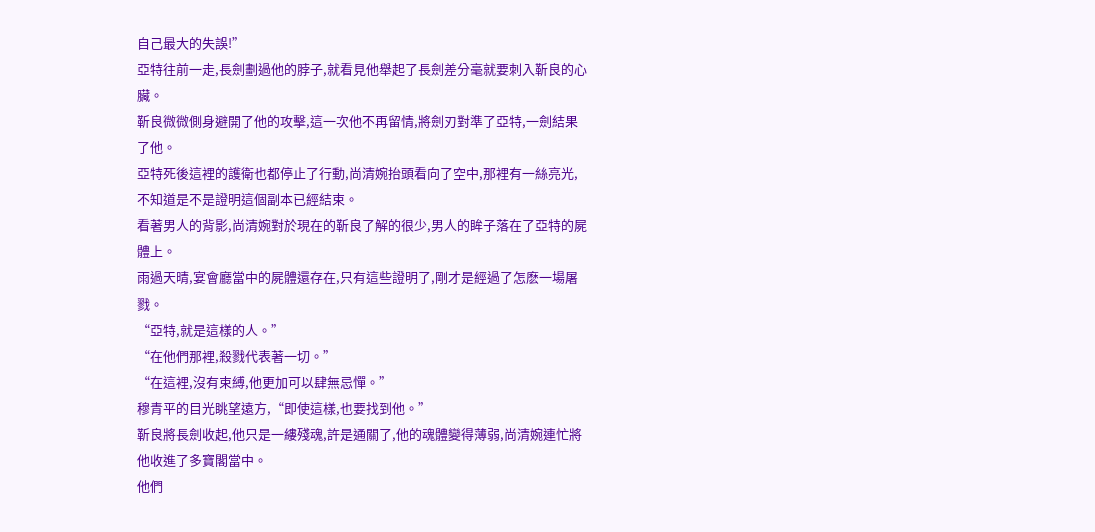自己最大的失誤!”
亞特往前一走,長劍劃過他的脖子,就看見他舉起了長劍差分毫就要刺入靳良的心臟。
靳良微微側身避開了他的攻擊,這一次他不再留情,將劍刃對準了亞特,一劍結果了他。
亞特死後這裡的護衛也都停止了行動,尚清婉抬頭看向了空中,那裡有一絲亮光,不知道是不是證明這個副本已經結束。
看著男人的背影,尚清婉對於現在的靳良了解的很少,男人的眸子落在了亞特的屍體上。
雨過天晴,宴會廳當中的屍體還存在,只有這些證明了,剛才是經過了怎麽一場屠戮。
“亞特,就是這樣的人。”
“在他們那裡,殺戮代表著一切。”
“在這裡,沒有束縛,他更加可以肆無忌憚。”
穆青平的目光眺望遠方,“即使這樣,也要找到他。”
靳良將長劍收起,他只是一縷殘魂,許是通關了,他的魂體變得薄弱,尚清婉連忙將他收進了多寶閣當中。
他們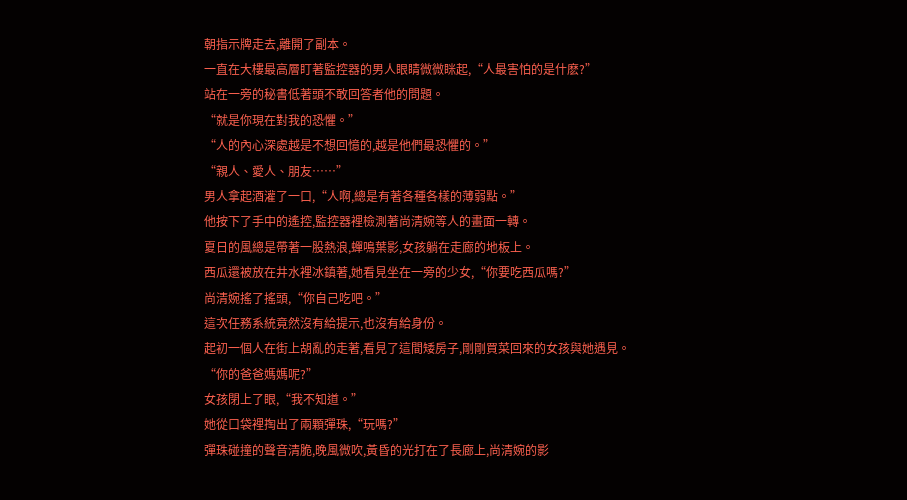朝指示牌走去,離開了副本。
一直在大樓最高層盯著監控器的男人眼睛微微眯起,“人最害怕的是什麽?”
站在一旁的秘書低著頭不敢回答者他的問題。
“就是你現在對我的恐懼。”
“人的內心深處越是不想回憶的,越是他們最恐懼的。”
“親人、愛人、朋友……”
男人拿起酒灌了一口,“人啊,總是有著各種各樣的薄弱點。”
他按下了手中的遙控,監控器裡檢測著尚清婉等人的畫面一轉。
夏日的風總是帶著一股熱浪,蟬鳴葉影,女孩躺在走廊的地板上。
西瓜還被放在井水裡冰鎮著,她看見坐在一旁的少女,“你要吃西瓜嗎?”
尚清婉搖了搖頭,“你自己吃吧。”
這次任務系統竟然沒有給提示,也沒有給身份。
起初一個人在街上胡亂的走著,看見了這間矮房子,剛剛買菜回來的女孩與她遇見。
“你的爸爸媽媽呢?”
女孩閉上了眼,“我不知道。”
她從口袋裡掏出了兩顆彈珠,“玩嗎?”
彈珠碰撞的聲音清脆,晚風微吹,黃昏的光打在了長廊上,尚清婉的影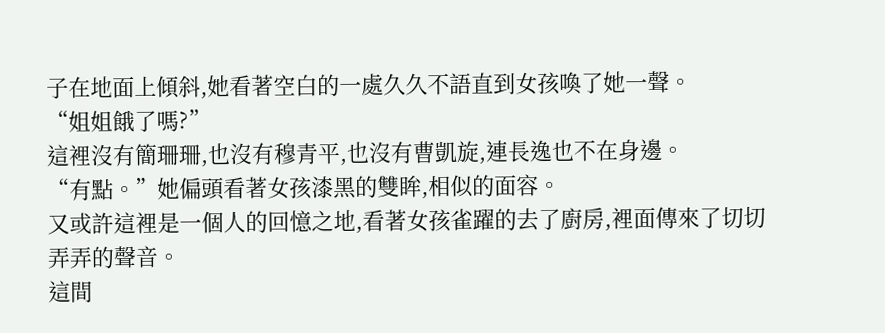子在地面上傾斜,她看著空白的一處久久不語直到女孩喚了她一聲。
“姐姐餓了嗎?”
這裡沒有簡珊珊,也沒有穆青平,也沒有曹凱旋,連長逸也不在身邊。
“有點。”她偏頭看著女孩漆黑的雙眸,相似的面容。
又或許這裡是一個人的回憶之地,看著女孩雀躍的去了廚房,裡面傳來了切切弄弄的聲音。
這間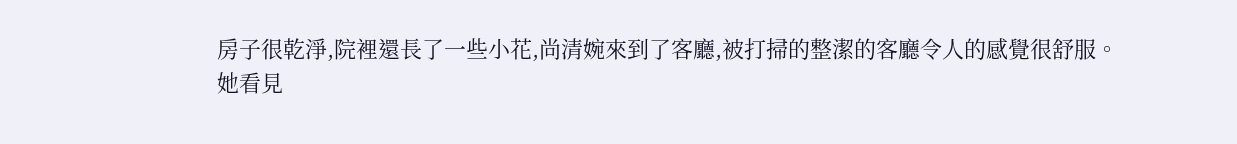房子很乾淨,院裡還長了一些小花,尚清婉來到了客廳,被打掃的整潔的客廳令人的感覺很舒服。
她看見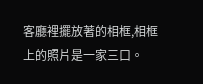客廳裡擺放著的相框,相框上的照片是一家三口。